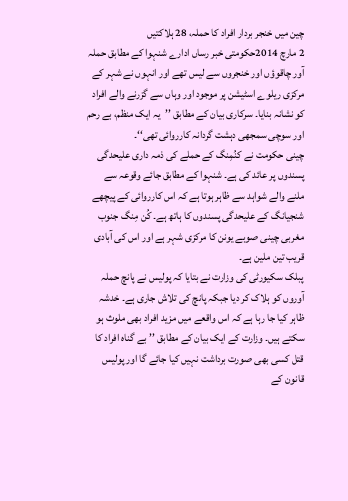چین میں خنجر بردار افراد کا حملہ، 28 ہلاکتیں
2 مارچ 2014حکومتی خبر رساں ادارے شنہوا کے مطابق حملہ آور چاقوؤں اور خنجروں سے لیس تھے اور انہوں نے شہر کے مرکزی ریلوے اسٹیشن پر موجود اور وہاں سے گزرنے والے افراد کو نشانہ بنایا۔ سرکاری بیان کے مطابق ’’یہ ایک منظم، بے رحم اور سوچی سمجھی دہشت گردانہ کارروائی تھی‘‘۔
چینی حکومت نے کنُمِنگ کے حملے کی ذمہ داری علیحدگی پسندوں پر عائد کی ہے۔ شنہوا کے مطابق جائے وقوعہ سے ملنے والے شواہد سے ظاہر ہوتا ہے کہ اس کارروائی کے پیچھے شنجیانگ کے علیحدگی پسندوں کا ہاتھ ہے۔ کُن مِنگ جنوب مغربی چینی صوبے یونن کا مرکزی شہر ہے اور اس کی آبادی قريب تین ملین ہے۔
پبلک سکیورٹی کی وزارت نے بتایا کہ پولیس نے پانچ حملہ آوروں کو ہلاک کر دیا جبکہ پانچ کی تلاش جاری ہے۔ خدشہ ظاہر کیا جا رہا ہے کہ اس واقعے میں مزید افراد بھی ملوث ہو سکتے ہیں۔ وزارت کے ایک بیان کے مطابق ’’بے گناہ افراد کا قتل کسی بھی صورت برداشت نہیں کیا جائے گا اور پولیس قانون کے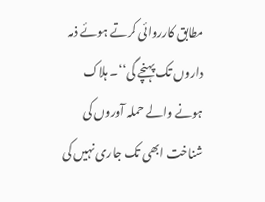مطابق کارروائی کرتے ہوئے ذمہ داروں تک پہنچے گی‘‘۔ ہلاک ہونے والے حملہ آوروں کی شناخت ابھی تک جاری نہیں کی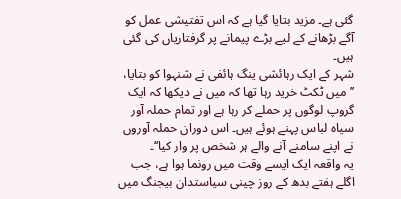گئی ہے۔ مزید بتایا گیا ہے کہ اس تفتیشی عمل کو آگے بڑھانے کے لیے بڑے پیمانے پر گرفتاریاں کی گئی ہیں۔
شہر کے ایک رہائشی ینگ ہائفی نے شنہوا کو بتایا، ’’ميں ٹکٹ خرید رہا تھا کہ ميں نے دیکھا کہ ایک گروپ لوگوں پر حملے کر رہا ہے اور تمام حملہ آور سیاہ لباس پہنے ہوئے ہيں۔ اس دوران حملہ آوروں نے اپنے سامنے آنے والے ہر شخص پر وار کیا‘‘۔
یہ واقعہ ایک ایسے وقت میں رونما ہوا ہے، جب اگلے ہفتے بدھ کے روز چینی سیاستدان بیجنگ میں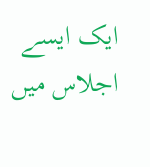ایک ایسے اجلاس میں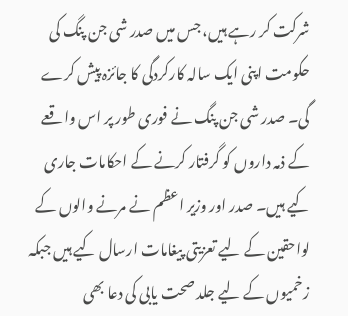شرکت کر رہے ہیں، جس میں صدر شی جن پنگ کی حکومت اپنی ایک سالہ کارکردگی کا جائزہ پیش کرے گی۔ صدر شی جن پنگ نے فوری طور پر اس واقعے کے ذمہ داروں کو گرفتار کرنے کے احکامات جاری کیے ہیں۔ صدر اور وزیر اعظم نے مرنے والوں کے لواحقین کے لیے تعزیتی پیغامات ارسال کیے ہیں جبکہ زخمیوں کے لیے جلد صحت یابی کی دعا بھی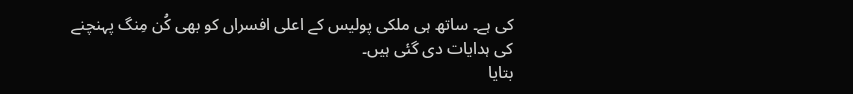کی ہے۔ ساتھ ہی ملکی پولیس کے اعلی افسراں کو بھی کُن مِنگ پہنچنے کی ہدایات دی گئی ہیں۔
بتایا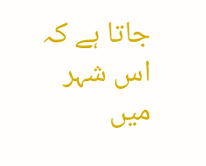جاتا ہے کہ اس شہر میں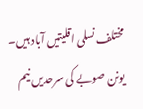مختلف نسلی اقلیتیں آباد ہیں۔ یونن صوبے کی سرحدیں نیم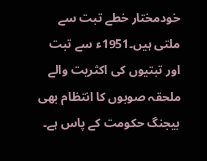خودمختار خطے تبت سے ملتی ہیں۔1951ء سے تبت اور تبتیوں کی اکثریت والے ملحقہ صوبوں کا انتظام بھی بیجنگ حکومت کے پاس ہے۔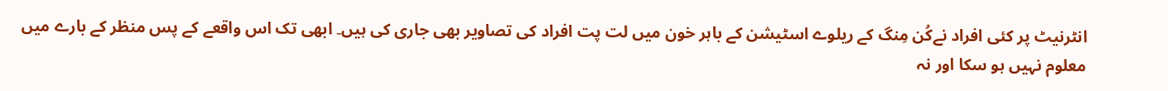انٹرنیٹ پر کئی افراد نےکُن مِنگ کے ریلوے اسٹیشن کے باہر خون میں لت پت افراد کی تصاویر بھی جاری کی ہیں۔ ابھی تک اس واقعے کے پس منظر کے بارے میں معلوم نہیں ہو سکا اور نہ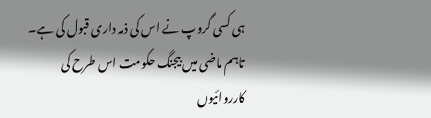ہی کسی گروپ نے اس کی ذمہ داری قبول کی ہے۔ تاہم ماضی میں بیجنگ حکومت اس طرح کی کارروائیوں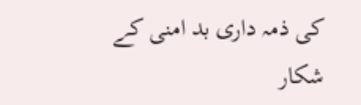کی ذمہ داری بد امنی کے شکار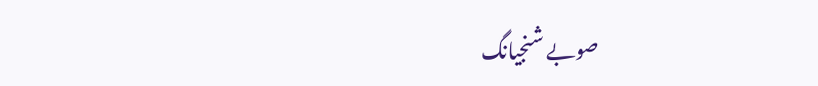صوبے شنجیانگ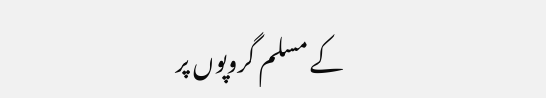کے مسلم گروپوں پر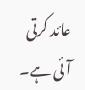عائد کرتی آئی ہے۔